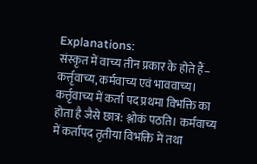Explanations:
संस्कृत में वाच्य तीन प्रकार के होते हैं– कर्त्तृवाच्य, कर्मवाच्य एवं भाववाच्य। कर्त्तृवाच्य में कर्ता पद प्रथमा विभक्ति का होता है जैसे छात्र: श्लोकं पठति। कर्मवाच्य में कर्तापद तृतीया विभक्ति में तथा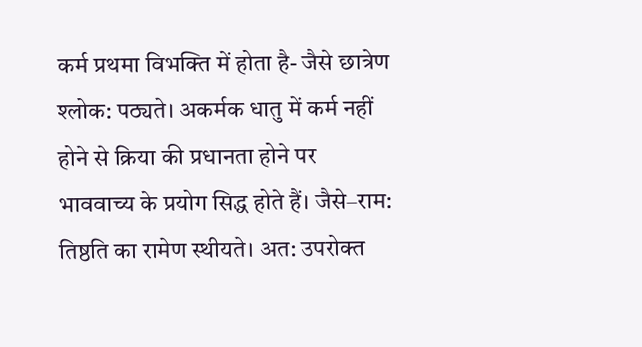कर्म प्रथमा विभक्ति में होता है- जैसे छात्रेण श्लोक: पठ्यते। अकर्मक धातु में कर्म नहीं होने से क्रिया की प्रधानता होने पर भाववाच्य के प्रयोग सिद्ध होते हैं। जैसे–राम: तिष्ठति का रामेण स्थीयते। अत: उपरोक्त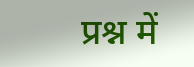प्रश्न में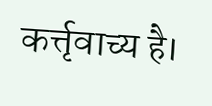कर्त्तृवाच्य है।